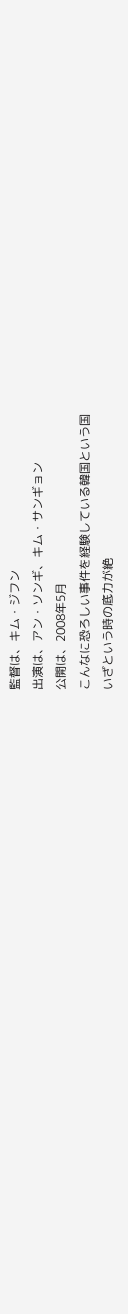監督は、キム・ジフン
出演は、アン・ソンギ、キム・サンギョン
公開は、2008年5月
こんなに恐ろしい事件を経験している韓国という国
いざという時の底力が絶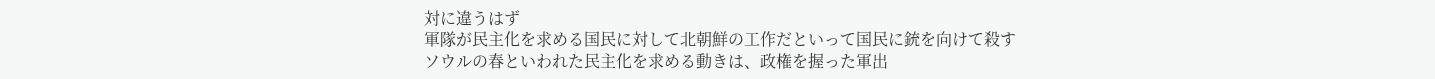対に違うはず
軍隊が民主化を求める国民に対して北朝鮮の工作だといって国民に銃を向けて殺す
ソウルの春といわれた民主化を求める動きは、政権を握った軍出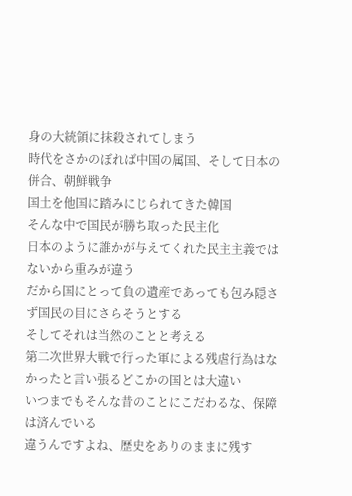身の大統領に抹殺されてしまう
時代をさかのぼれば中国の属国、そして日本の併合、朝鮮戦争
国土を他国に踏みにじられてきた韓国
そんな中で国民が勝ち取った民主化
日本のように誰かが与えてくれた民主主義ではないから重みが違う
だから国にとって負の遺産であっても包み隠さず国民の目にさらそうとする
そしてそれは当然のことと考える
第二次世界大戦で行った軍による残虐行為はなかったと言い張るどこかの国とは大違い
いつまでもそんな昔のことにこだわるな、保障は済んでいる
違うんですよね、歴史をありのままに残す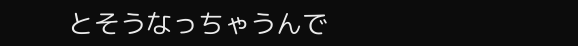とそうなっちゃうんで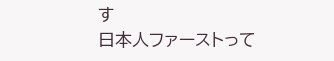す
日本人ファーストって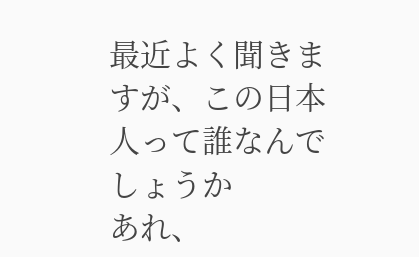最近よく聞きますが、この日本人って誰なんでしょうか
あれ、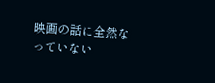映画の話に全然なっていない